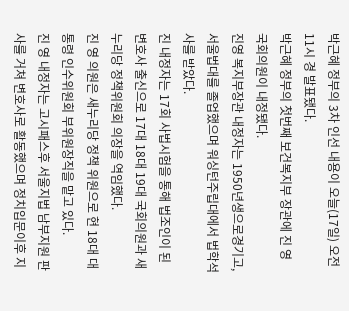박근혜 정부의 3차 인선 내용이 오늘(17일) 오전 11시 경 발표됐다.
박근혜 정부의 첫번째 보건복지부 장관에 진 영 국회의원이 내정됐다.
진영 복지부장관 내정자는 1950년생으로경기고, 서울법대를 졸업했으며 워싱턴주립대에서 법학석사를 받았다.
진 내정자는 17회 사법시험을 통해 법조인이 된 변호사 출신으로 17대 18대 19대 국회의원과 새누리당 정책위원회 의장을 역임했다.
진 영 의원은 새누리당 정책 위원으로 현 18대 대통령 인수위원회 부위원장직을 맡고 있다.
진 영 내정자는 고시패스후 서울지법 남부지원 판사를 거쳐 변호사로 활동했으며 정치입문이후 지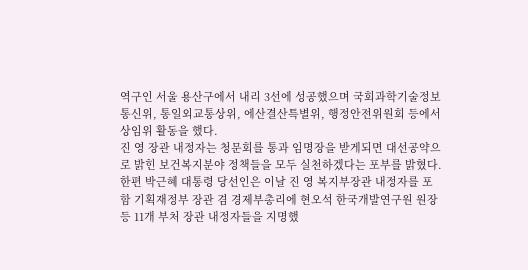역구인 서울 용산구에서 내리 3선에 성공했으며 국회과학기술정보통신위, 통일외교통상위, 에산결산특별위, 행정안전위원회 등에서 상임위 활동을 했다.
진 영 장관 내정자는 청문회를 통과 임명장을 받게되면 대선공약으로 밝힌 보건복지분야 정책들을 모두 실천하겠다는 포부를 밝혔다.
한편 박근혜 대통령 당선인은 이날 진 영 복지부장관 내정자를 포함 기획재정부 장관 겸 경제부총리에 현오석 한국개발연구원 원장 등 11개 부처 장관 내정자들을 지명했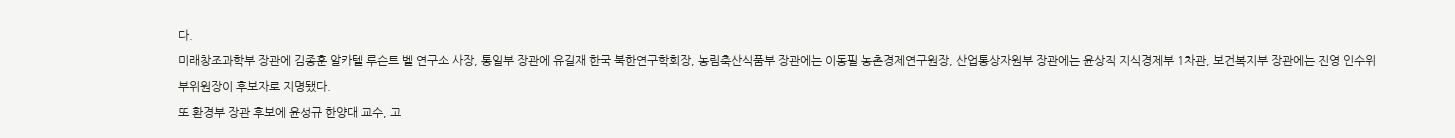다.
미래창조과학부 장관에 김종훈 알카텔 루슨트 벨 연구소 사장, 통일부 장관에 유길재 한국 북한연구학회장, 농림축산식품부 장관에는 이동필 농촌경제연구원장, 산업통상자원부 장관에는 윤상직 지식경제부 1차관, 보건복지부 장관에는 진영 인수위 부위원장이 후보자로 지명됐다.
또 환경부 장관 후보에 윤성규 한양대 교수, 고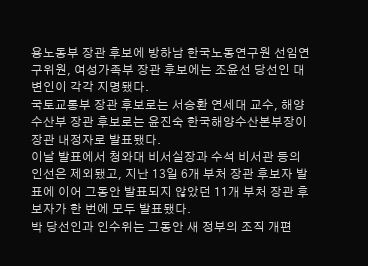용노동부 장관 후보에 방하남 한국노동연구원 선임연구위원, 여성가족부 장관 후보에는 조윤선 당선인 대변인이 각각 지명됐다.
국토교통부 장관 후보로는 서승환 연세대 교수, 해양수산부 장관 후보로는 윤진숙 한국해양수산본부장이 장관 내정자로 발표됐다.
이날 발표에서 청와대 비서실장과 수석 비서관 등의 인선은 제외됐고, 지난 13일 6개 부처 장관 후보자 발표에 이어 그동안 발표되지 않았던 11개 부처 장관 후보자가 한 번에 모두 발표됐다.
박 당선인과 인수위는 그동안 새 정부의 조직 개편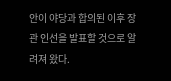안이 야당과 합의된 이후 장관 인선을 발표할 것으로 알려져 왔다.